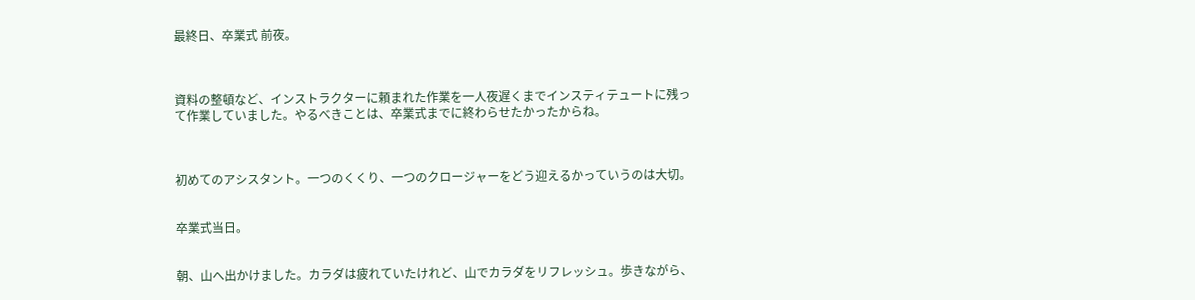最終日、卒業式 前夜。



資料の整頓など、インストラクターに頼まれた作業を一人夜遅くまでインスティテュートに残って作業していました。やるべきことは、卒業式までに終わらせたかったからね。



初めてのアシスタント。一つのくくり、一つのクロージャーをどう迎えるかっていうのは大切。


卒業式当日。


朝、山へ出かけました。カラダは疲れていたけれど、山でカラダをリフレッシュ。歩きながら、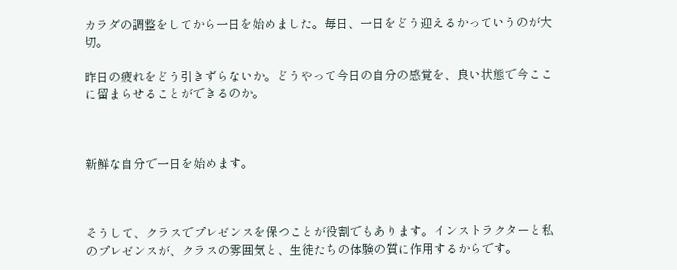カラダの調整をしてから一日を始めました。毎日、一日をどう迎えるかっていうのが大切。

昨日の疲れをどう引きずらないか。どうやって今日の自分の感覚を、良い状態で今ここに留まらせることができるのか。



新鮮な自分で一日を始めます。



そうして、クラスでプレゼンスを保つことが役割でもあります。インストラクターと私のプレゼンスが、クラスの雰囲気と、生徒たちの体験の質に作用するからです。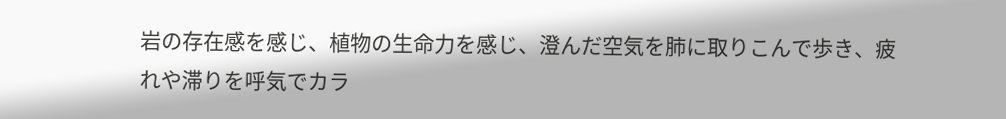岩の存在感を感じ、植物の生命力を感じ、澄んだ空気を肺に取りこんで歩き、疲れや滞りを呼気でカラ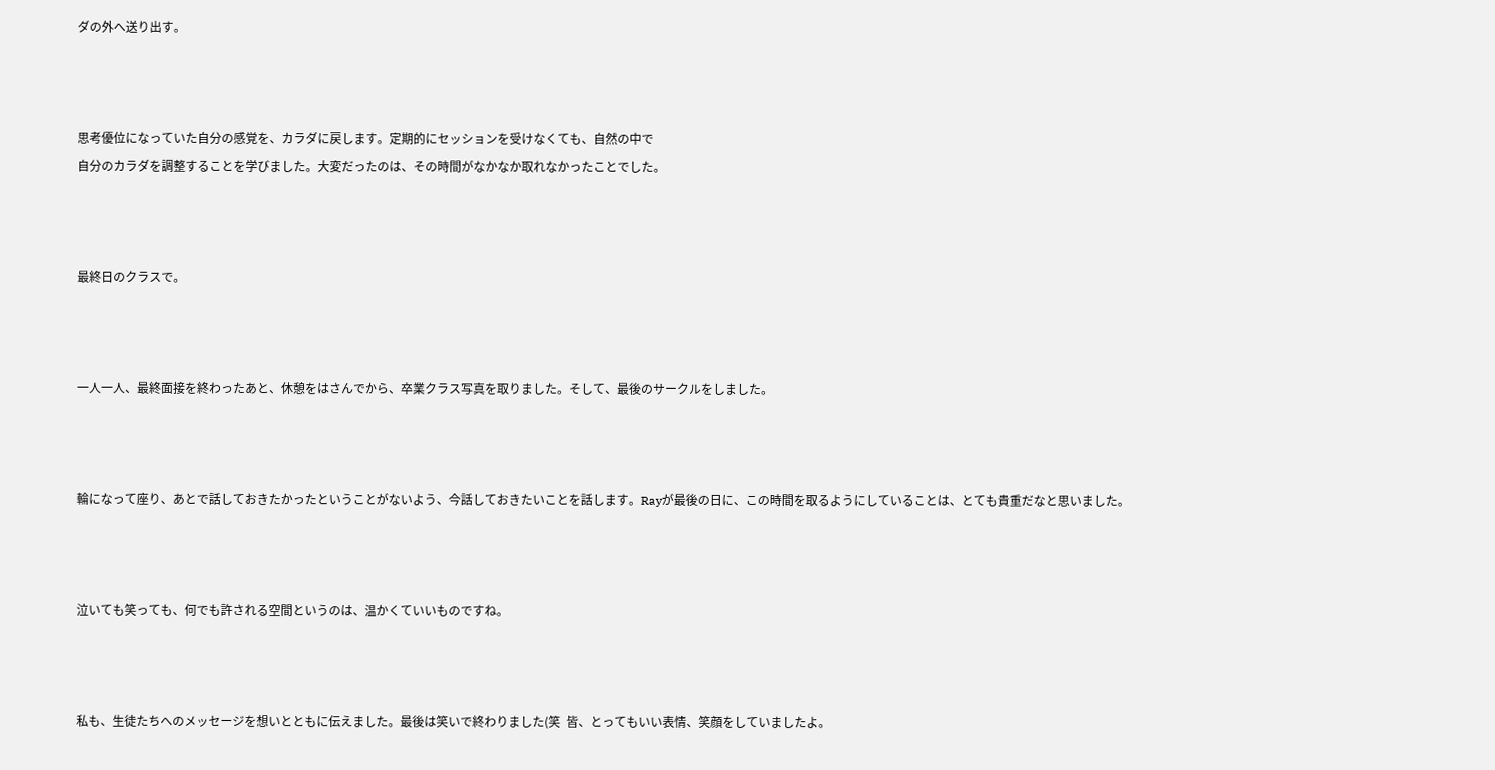ダの外へ送り出す。



思考優位になっていた自分の感覚を、カラダに戻します。定期的にセッションを受けなくても、自然の中で
自分のカラダを調整することを学びました。大変だったのは、その時間がなかなか取れなかったことでした。



最終日のクラスで。



一人一人、最終面接を終わったあと、休憩をはさんでから、卒業クラス写真を取りました。そして、最後のサークルをしました。



輪になって座り、あとで話しておきたかったということがないよう、今話しておきたいことを話します。Rayが最後の日に、この時間を取るようにしていることは、とても貴重だなと思いました。



泣いても笑っても、何でも許される空間というのは、温かくていいものですね。



私も、生徒たちへのメッセージを想いとともに伝えました。最後は笑いで終わりました(笑  皆、とってもいい表情、笑顔をしていましたよ。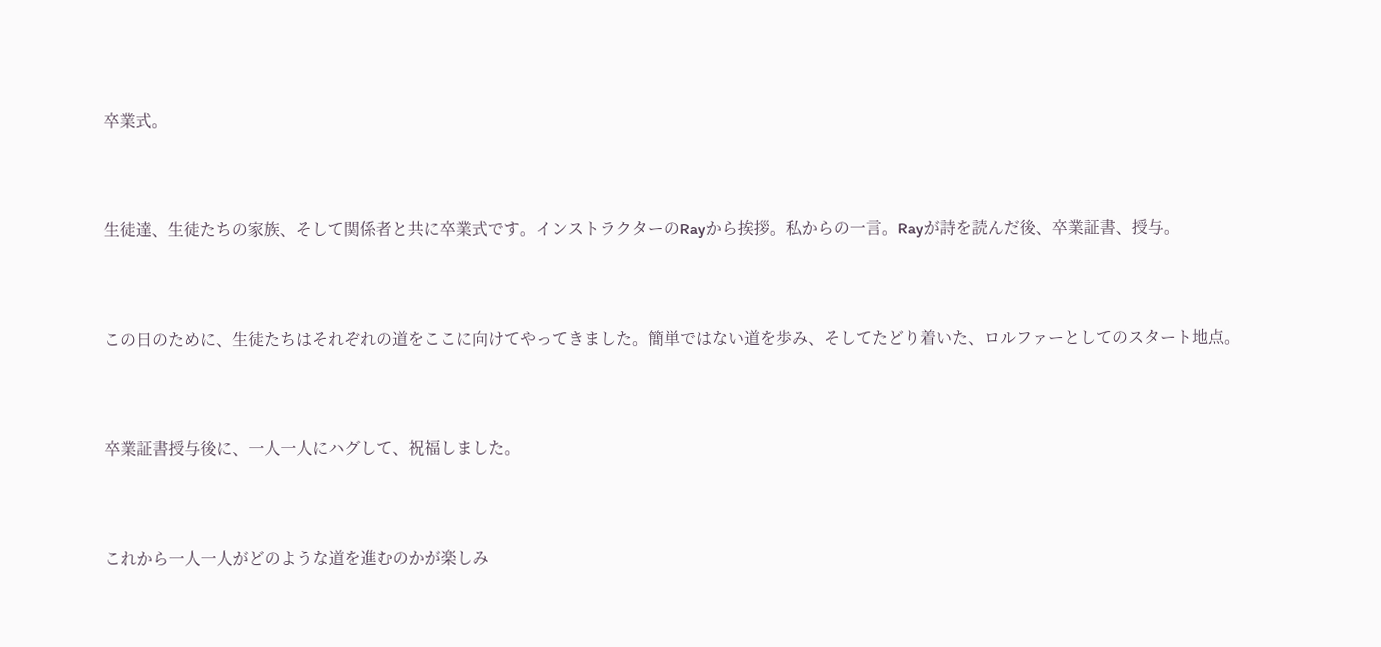卒業式。



生徒達、生徒たちの家族、そして関係者と共に卒業式です。インストラクターのRayから挨拶。私からの一言。Rayが詩を読んだ後、卒業証書、授与。



この日のために、生徒たちはそれぞれの道をここに向けてやってきました。簡単ではない道を歩み、そしてたどり着いた、ロルファーとしてのスタート地点。



卒業証書授与後に、一人一人にハグして、祝福しました。



これから一人一人がどのような道を進むのかが楽しみ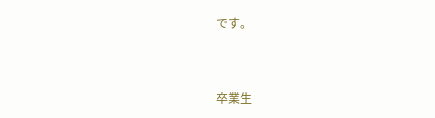です。



卒業生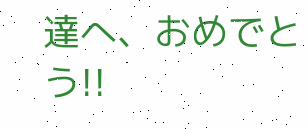達へ、おめでとう!!